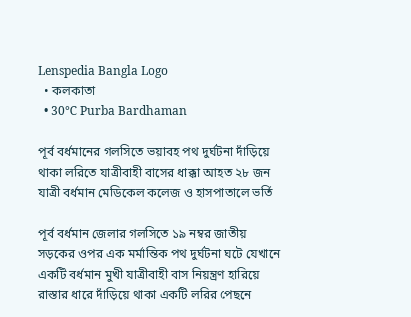Lenspedia Bangla Logo
  • কলকাতা
  • 30℃ Purba Bardhaman

পূর্ব বর্ধমানের গলসিতে ভয়াবহ পথ দুর্ঘটনা দাঁড়িয়ে থাকা লরিতে যাত্রীবাহী বাসের ধাক্কা আহত ২৮ জন যাত্রী বর্ধমান মেডিকেল কলেজ ও হাসপাতালে ভর্তি

পূর্ব বর্ধমান জেলার গলসিতে ১৯ নম্বর জাতীয় সড়কের ওপর এক মর্মান্তিক পথ দুর্ঘটনা ঘটে যেখানে একটি বর্ধমান মুখী যাত্রীবাহী বাস নিয়ন্ত্রণ হারিয়ে রাস্তার ধারে দাঁড়িয়ে থাকা একটি লরির পেছনে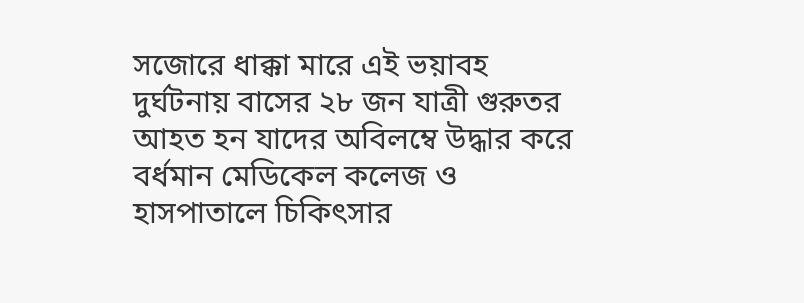সজোরে ধাক্কা মারে এই ভয়াবহ দুর্ঘটনায় বাসের ২৮ জন যাত্রী গুরুতর আহত হন যাদের অবিলম্বে উদ্ধার করে বর্ধমান মেডিকেল কলেজ ও হাসপাতালে চিকিৎসার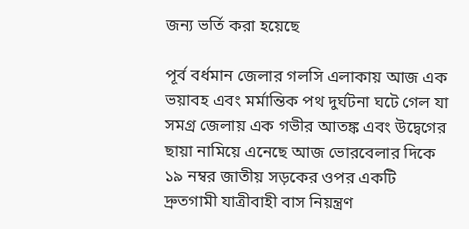জন্য ভর্তি করা হয়েছে

পূর্ব বর্ধমান জেলার গলসি এলাকায় আজ এক ভয়াবহ এবং মর্মান্তিক পথ দুর্ঘটনা ঘটে গেল যা সমগ্র জেলায় এক গভীর আতঙ্ক এবং উদ্বেগের ছায়া নামিয়ে এনেছে আজ ভোরবেলার দিকে ১৯ নম্বর জাতীয় সড়কের ওপর একটি দ্রুতগামী যাত্রীবাহী বাস নিয়ন্ত্রণ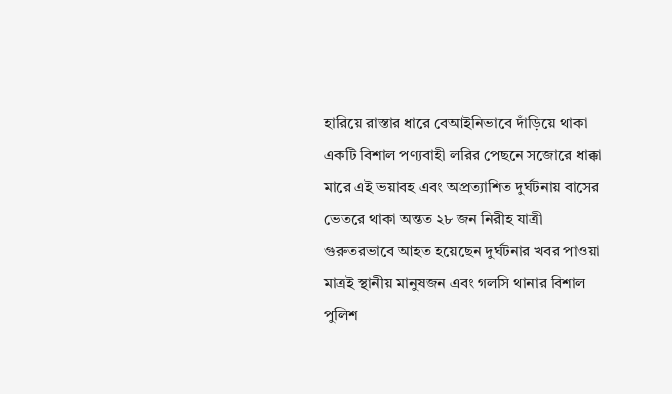হারিয়ে রাস্তার ধারে বেআইনিভাবে দাঁড়িয়ে থাকা একটি বিশাল পণ্যবাহী লরির পেছনে সজোরে ধাক্কা মারে এই ভয়াবহ এবং অপ্রত্যাশিত দুর্ঘটনায় বাসের ভেতরে থাকা অন্তত ২৮ জন নিরীহ যাত্রী গুরুতরভাবে আহত হয়েছেন দুর্ঘটনার খবর পাওয়া মাত্রই স্থানীয় মানুষজন এবং গলসি থানার বিশাল পুলিশ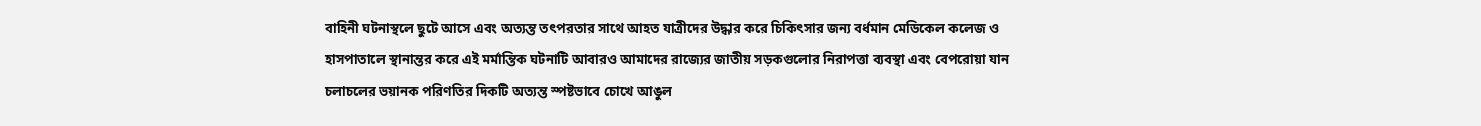বাহিনী ঘটনাস্থলে ছুটে আসে এবং অত্যন্ত তৎপরতার সাথে আহত যাত্রীদের উদ্ধার করে চিকিৎসার জন্য বর্ধমান মেডিকেল কলেজ ও হাসপাতালে স্থানান্তর করে এই মর্মান্তিক ঘটনাটি আবারও আমাদের রাজ্যের জাতীয় সড়কগুলোর নিরাপত্তা ব্যবস্থা এবং বেপরোয়া যান চলাচলের ভয়ানক পরিণতির দিকটি অত্যন্ত স্পষ্টভাবে চোখে আঙুল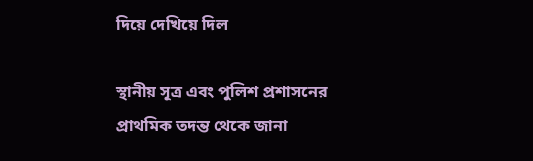দিয়ে দেখিয়ে দিল

স্থানীয় সূত্র এবং পুলিশ প্রশাসনের প্রাথমিক তদন্ত থেকে জানা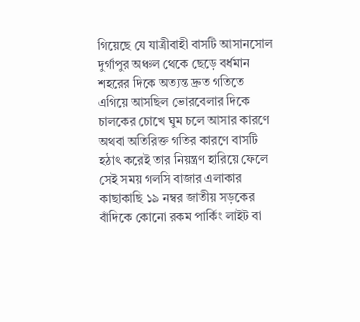গিয়েছে যে যাত্রীবাহী বাসটি আসানসোল দুর্গাপুর অঞ্চল থেকে ছেড়ে বর্ধমান শহরের দিকে অত্যন্ত দ্রুত গতিতে এগিয়ে আসছিল ভোরবেলার দিকে চালকের চোখে ঘুম চলে আসার কারণে অথবা অতিরিক্ত গতির কারণে বাসটি হঠাৎ করেই তার নিয়ন্ত্রণ হারিয়ে ফেলে সেই সময় গলসি বাজার এলাকার কাছাকাছি ১৯ নম্বর জাতীয় সড়কের বাঁদিকে কোনো রকম পার্কিং লাইট বা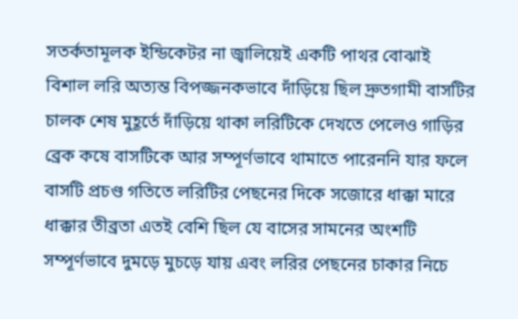সতর্কতামূলক ইন্ডিকেটর না জ্বালিয়েই একটি পাথর বোঝাই বিশাল লরি অত্যন্ত বিপজ্জনকভাবে দাঁড়িয়ে ছিল দ্রুতগামী বাসটির চালক শেষ মুহূর্তে দাঁড়িয়ে থাকা লরিটিকে দেখতে পেলেও গাড়ির ব্রেক কষে বাসটিকে আর সম্পূর্ণভাবে থামাতে পারেননি যার ফলে বাসটি প্রচণ্ড গতিতে লরিটির পেছনের দিকে সজোরে ধাক্কা মারে ধাক্কার তীব্রতা এতই বেশি ছিল যে বাসের সামনের অংশটি সম্পূর্ণভাবে দুমড়ে মুচড়ে যায় এবং লরির পেছনের চাকার নিচে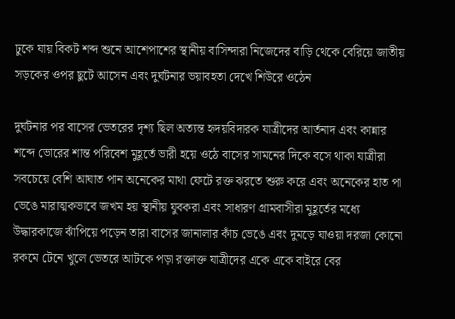ঢুকে যায় বিকট শব্দ শুনে আশেপাশের স্থানীয় বাসিন্দারা নিজেদের বাড়ি থেকে বেরিয়ে জাতীয় সড়কের ওপর ছুটে আসেন এবং দুর্ঘটনার ভয়াবহতা দেখে শিউরে ওঠেন

দুর্ঘটনার পর বাসের ভেতরের দৃশ্য ছিল অত্যন্ত হৃদয়বিদারক যাত্রীদের আর্তনাদ এবং কান্নার শব্দে ভোরের শান্ত পরিবেশ মুহূর্তে ভারী হয়ে ওঠে বাসের সামনের দিকে বসে থাকা যাত্রীরা সবচেয়ে বেশি আঘাত পান অনেকের মাথা ফেটে রক্ত ঝরতে শুরু করে এবং অনেকের হাত পা ভেঙে মারাত্মকভাবে জখম হয় স্থানীয় যুবকরা এবং সাধারণ গ্রামবাসীরা মুহূর্তের মধ্যে উদ্ধারকাজে ঝাঁপিয়ে পড়েন তারা বাসের জানালার কাঁচ ভেঙে এবং দুমড়ে যাওয়া দরজা কোনো রকমে টেনে খুলে ভেতরে আটকে পড়া রক্তাক্ত যাত্রীদের একে একে বাইরে বের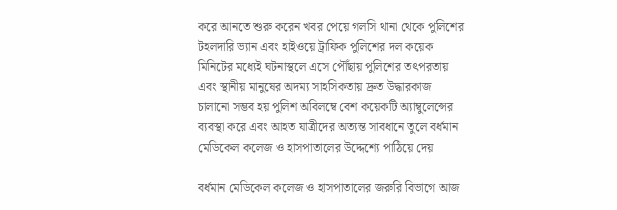করে আনতে শুরু করেন খবর পেয়ে গলসি থানা থেকে পুলিশের টহলদারি ভ্যান এবং হাইওয়ে ট্রাফিক পুলিশের দল কয়েক মিনিটের মধ্যেই ঘটনাস্থলে এসে পৌঁছায় পুলিশের তৎপরতায় এবং স্থানীয় মানুষের অদম্য সাহসিকতায় দ্রুত উদ্ধারকাজ চালানো সম্ভব হয় পুলিশ অবিলম্বে বেশ কয়েকটি অ্যাম্বুলেন্সের ব্যবস্থা করে এবং আহত যাত্রীদের অত্যন্ত সাবধানে তুলে বর্ধমান মেডিকেল কলেজ ও হাসপাতালের উদ্দেশ্যে পাঠিয়ে দেয়

বর্ধমান মেডিকেল কলেজ ও হাসপাতালের জরুরি বিভাগে আজ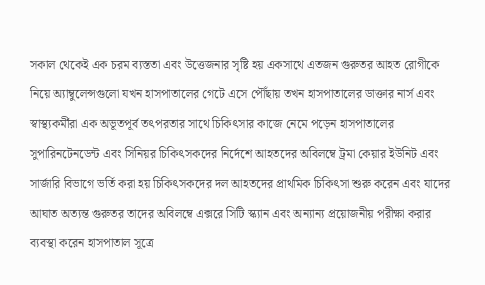সকাল থেকেই এক চরম ব্যস্ততা এবং উত্তেজনার সৃষ্টি হয় একসাথে এতজন গুরুতর আহত রোগীকে নিয়ে অ্যাম্বুলেন্সগুলো যখন হাসপাতালের গেটে এসে পৌঁছায় তখন হাসপাতালের ডাক্তার নার্স এবং স্বাস্থ্যকর্মীরা এক অভূতপূর্ব তৎপরতার সাথে চিকিৎসার কাজে নেমে পড়েন হাসপাতালের সুপারিনটেনডেন্ট এবং সিনিয়র চিকিৎসকদের নির্দেশে আহতদের অবিলম্বে ট্রমা কেয়ার ইউনিট এবং সার্জারি বিভাগে ভর্তি করা হয় চিকিৎসকদের দল আহতদের প্রাথমিক চিকিৎসা শুরু করেন এবং যাদের আঘাত অত্যন্ত গুরুতর তাদের অবিলম্বে এক্সরে সিটি স্ক্যান এবং অন্যান্য প্রয়োজনীয় পরীক্ষা করার ব্যবস্থা করেন হাসপাতাল সূত্রে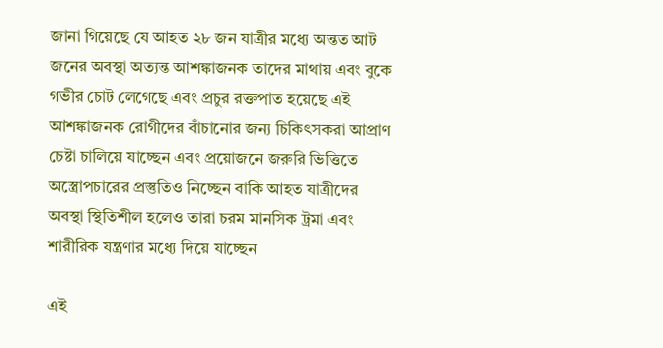জানা গিয়েছে যে আহত ২৮ জন যাত্রীর মধ্যে অন্তত আট জনের অবস্থা অত্যন্ত আশঙ্কাজনক তাদের মাথায় এবং বুকে গভীর চোট লেগেছে এবং প্রচুর রক্তপাত হয়েছে এই আশঙ্কাজনক রোগীদের বাঁচানোর জন্য চিকিৎসকরা আপ্রাণ চেষ্টা চালিয়ে যাচ্ছেন এবং প্রয়োজনে জরুরি ভিত্তিতে অস্ত্রোপচারের প্রস্তুতিও নিচ্ছেন বাকি আহত যাত্রীদের অবস্থা স্থিতিশীল হলেও তারা চরম মানসিক ট্রমা এবং শারীরিক যন্ত্রণার মধ্যে দিয়ে যাচ্ছেন

এই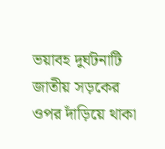ভয়াবহ দুর্ঘটনাটি জাতীয় সড়কের ওপর দাঁড়িয়ে থাকা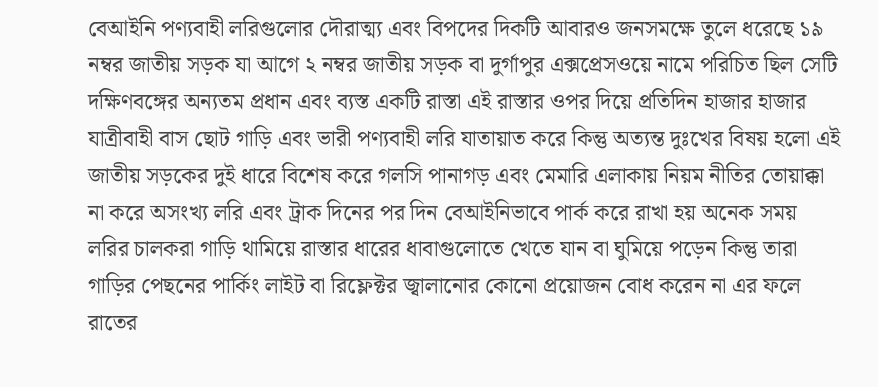বেআইনি পণ্যবাহী লরিগুলোর দৌরাত্ম্য এবং বিপদের দিকটি আবারও জনসমক্ষে তুলে ধরেছে ১৯ নম্বর জাতীয় সড়ক যা আগে ২ নম্বর জাতীয় সড়ক বা দুর্গাপুর এক্সপ্রেসওয়ে নামে পরিচিত ছিল সেটি দক্ষিণবঙ্গের অন্যতম প্রধান এবং ব্যস্ত একটি রাস্তা এই রাস্তার ওপর দিয়ে প্রতিদিন হাজার হাজার যাত্রীবাহী বাস ছোট গাড়ি এবং ভারী পণ্যবাহী লরি যাতায়াত করে কিন্তু অত্যন্ত দুঃখের বিষয় হলো এই জাতীয় সড়কের দুই ধারে বিশেষ করে গলসি পানাগড় এবং মেমারি এলাকায় নিয়ম নীতির তোয়াক্কা না করে অসংখ্য লরি এবং ট্রাক দিনের পর দিন বেআইনিভাবে পার্ক করে রাখা হয় অনেক সময় লরির চালকরা গাড়ি থামিয়ে রাস্তার ধারের ধাবাগুলোতে খেতে যান বা ঘুমিয়ে পড়েন কিন্তু তারা গাড়ির পেছনের পার্কিং লাইট বা রিফ্লেক্টর জ্বালানোর কোনো প্রয়োজন বোধ করেন না এর ফলে রাতের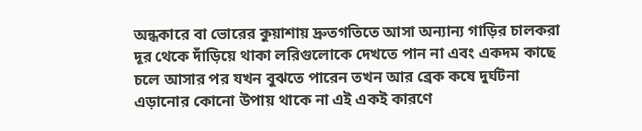অন্ধকারে বা ভোরের কুয়াশায় দ্রুতগতিতে আসা অন্যান্য গাড়ির চালকরা দূর থেকে দাঁড়িয়ে থাকা লরিগুলোকে দেখতে পান না এবং একদম কাছে চলে আসার পর যখন বুঝতে পারেন তখন আর ব্রেক কষে দুর্ঘটনা এড়ানোর কোনো উপায় থাকে না এই একই কারণে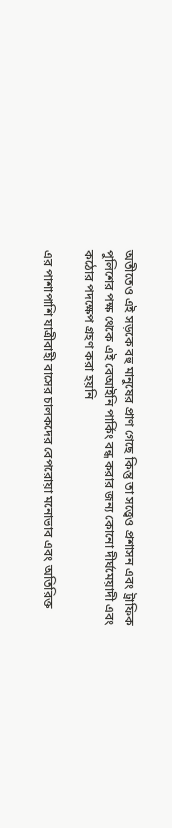অতীতেও এই সড়কে বহু মানুষের প্রাণ গেছে কিন্তু তা সত্ত্বেও প্রশাসন এবং ট্রাফিক পুলিশের পক্ষ থেকে এই বেআইনি পার্কিং বন্ধ করার জন্য কোনো দীর্ঘমেয়াদী এবং কঠোর পদক্ষেপ গ্রহণ করা হয়নি

এর পাশাপাশি যাত্রীবাহী বাসের চালকদের বেপরোয়া মনোভাব এবং অতিরিক্ত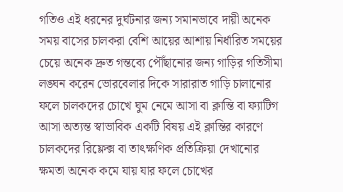গতিও এই ধরনের দুর্ঘটনার জন্য সমানভাবে দায়ী অনেক সময় বাসের চালকরা বেশি আয়ের আশায় নির্ধারিত সময়ের চেয়ে অনেক দ্রুত গন্তব্যে পৌঁছানোর জন্য গাড়ির গতিসীমা লঙ্ঘন করেন ভোরবেলার দিকে সারারাত গাড়ি চালানোর ফলে চালকদের চোখে ঘুম নেমে আসা বা ক্লান্তি বা ফ্যাটিগ আসা অত্যন্ত স্বাভাবিক একটি বিষয় এই ক্লান্তির কারণে চালকদের রিফ্লেক্স বা তাৎক্ষণিক প্রতিক্রিয়া দেখানোর ক্ষমতা অনেক কমে যায় যার ফলে চোখের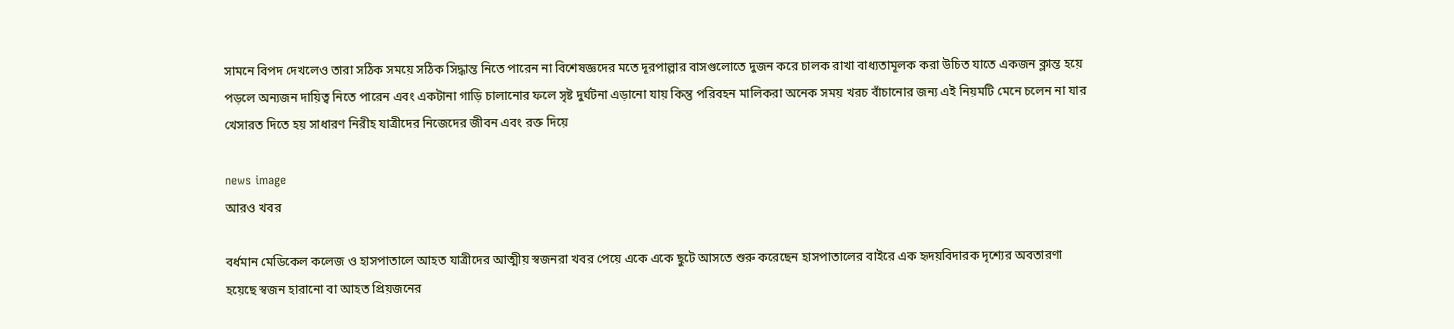সামনে বিপদ দেখলেও তারা সঠিক সময়ে সঠিক সিদ্ধান্ত নিতে পারেন না বিশেষজ্ঞদের মতে দূরপাল্লার বাসগুলোতে দুজন করে চালক রাখা বাধ্যতামূলক করা উচিত যাতে একজন ক্লান্ত হয়ে পড়লে অন্যজন দায়িত্ব নিতে পারেন এবং একটানা গাড়ি চালানোর ফলে সৃষ্ট দুর্ঘটনা এড়ানো যায় কিন্তু পরিবহন মালিকরা অনেক সময় খরচ বাঁচানোর জন্য এই নিয়মটি মেনে চলেন না যার খেসারত দিতে হয় সাধারণ নিরীহ যাত্রীদের নিজেদের জীবন এবং রক্ত দিয়ে

news image
আরও খবর

বর্ধমান মেডিকেল কলেজ ও হাসপাতালে আহত যাত্রীদের আত্মীয় স্বজনরা খবর পেয়ে একে একে ছুটে আসতে শুরু করেছেন হাসপাতালের বাইরে এক হৃদয়বিদারক দৃশ্যের অবতারণা হয়েছে স্বজন হারানো বা আহত প্রিয়জনের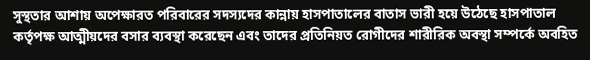সুস্থতার আশায় অপেক্ষারত পরিবারের সদস্যদের কান্নায় হাসপাতালের বাতাস ভারী হয়ে উঠেছে হাসপাতাল কর্তৃপক্ষ আত্মীয়দের বসার ব্যবস্থা করেছেন এবং তাদের প্রতিনিয়ত রোগীদের শারীরিক অবস্থা সম্পর্কে অবহিত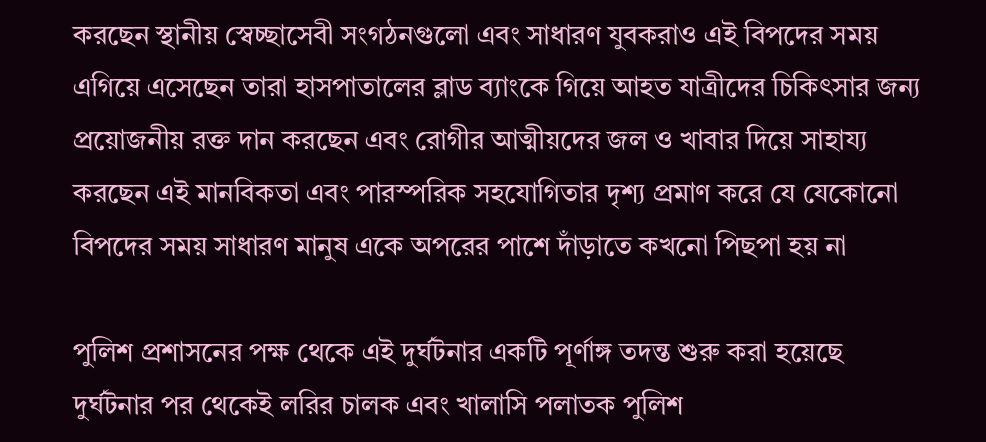করছেন স্থানীয় স্বেচ্ছাসেবী সংগঠনগুলো এবং সাধারণ যুবকরাও এই বিপদের সময় এগিয়ে এসেছেন তারা হাসপাতালের ব্লাড ব্যাংকে গিয়ে আহত যাত্রীদের চিকিৎসার জন্য প্রয়োজনীয় রক্ত দান করছেন এবং রোগীর আত্মীয়দের জল ও খাবার দিয়ে সাহায্য করছেন এই মানবিকতা এবং পারস্পরিক সহযোগিতার দৃশ্য প্রমাণ করে যে যেকোনো বিপদের সময় সাধারণ মানুষ একে অপরের পাশে দাঁড়াতে কখনো পিছপা হয় না

পুলিশ প্রশাসনের পক্ষ থেকে এই দুর্ঘটনার একটি পূর্ণাঙ্গ তদন্ত শুরু করা হয়েছে দুর্ঘটনার পর থেকেই লরির চালক এবং খালাসি পলাতক পুলিশ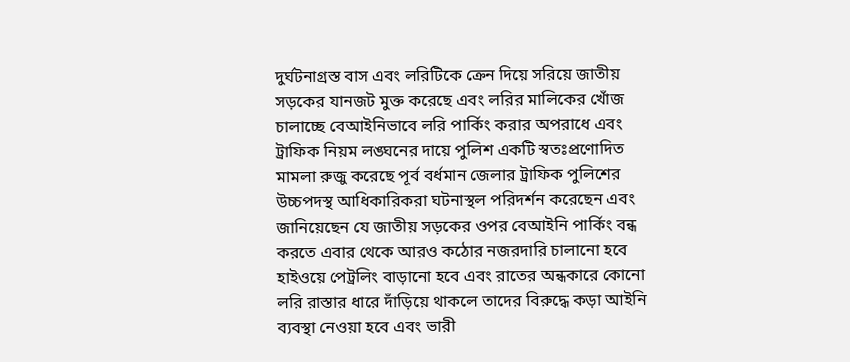দুর্ঘটনাগ্রস্ত বাস এবং লরিটিকে ক্রেন দিয়ে সরিয়ে জাতীয় সড়কের যানজট মুক্ত করেছে এবং লরির মালিকের খোঁজ চালাচ্ছে বেআইনিভাবে লরি পার্কিং করার অপরাধে এবং ট্রাফিক নিয়ম লঙ্ঘনের দায়ে পুলিশ একটি স্বতঃপ্রণোদিত মামলা রুজু করেছে পূর্ব বর্ধমান জেলার ট্রাফিক পুলিশের উচ্চপদস্থ আধিকারিকরা ঘটনাস্থল পরিদর্শন করেছেন এবং জানিয়েছেন যে জাতীয় সড়কের ওপর বেআইনি পার্কিং বন্ধ করতে এবার থেকে আরও কঠোর নজরদারি চালানো হবে হাইওয়ে পেট্রলিং বাড়ানো হবে এবং রাতের অন্ধকারে কোনো লরি রাস্তার ধারে দাঁড়িয়ে থাকলে তাদের বিরুদ্ধে কড়া আইনি ব্যবস্থা নেওয়া হবে এবং ভারী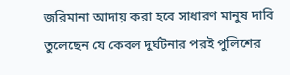জরিমানা আদায় করা হবে সাধারণ মানুষ দাবি তুলেছেন যে কেবল দুর্ঘটনার পরই পুলিশের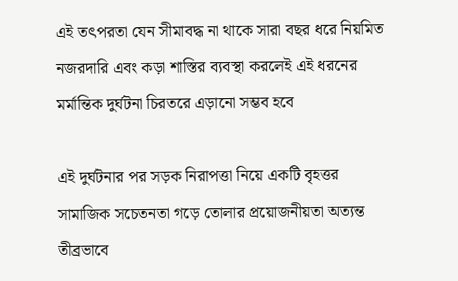এই তৎপরতা যেন সীমাবদ্ধ না থাকে সারা বছর ধরে নিয়মিত নজরদারি এবং কড়া শাস্তির ব্যবস্থা করলেই এই ধরনের মর্মান্তিক দুর্ঘটনা চিরতরে এড়ানো সম্ভব হবে

এই দুর্ঘটনার পর সড়ক নিরাপত্তা নিয়ে একটি বৃহত্তর সামাজিক সচেতনতা গড়ে তোলার প্রয়োজনীয়তা অত্যন্ত তীব্রভাবে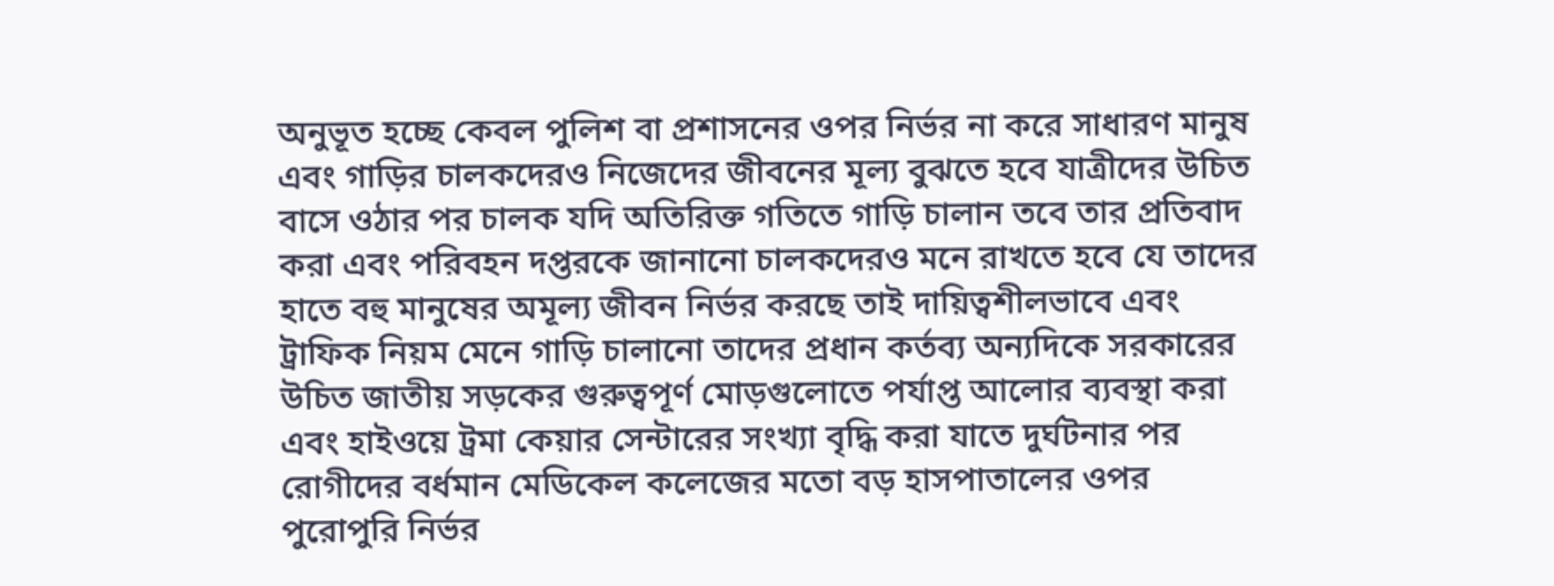অনুভূত হচ্ছে কেবল পুলিশ বা প্রশাসনের ওপর নির্ভর না করে সাধারণ মানুষ এবং গাড়ির চালকদেরও নিজেদের জীবনের মূল্য বুঝতে হবে যাত্রীদের উচিত বাসে ওঠার পর চালক যদি অতিরিক্ত গতিতে গাড়ি চালান তবে তার প্রতিবাদ করা এবং পরিবহন দপ্তরকে জানানো চালকদেরও মনে রাখতে হবে যে তাদের হাতে বহু মানুষের অমূল্য জীবন নির্ভর করছে তাই দায়িত্বশীলভাবে এবং ট্রাফিক নিয়ম মেনে গাড়ি চালানো তাদের প্রধান কর্তব্য অন্যদিকে সরকারের উচিত জাতীয় সড়কের গুরুত্বপূর্ণ মোড়গুলোতে পর্যাপ্ত আলোর ব্যবস্থা করা এবং হাইওয়ে ট্রমা কেয়ার সেন্টারের সংখ্যা বৃদ্ধি করা যাতে দুর্ঘটনার পর রোগীদের বর্ধমান মেডিকেল কলেজের মতো বড় হাসপাতালের ওপর পুরোপুরি নির্ভর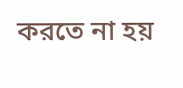করতে না হয়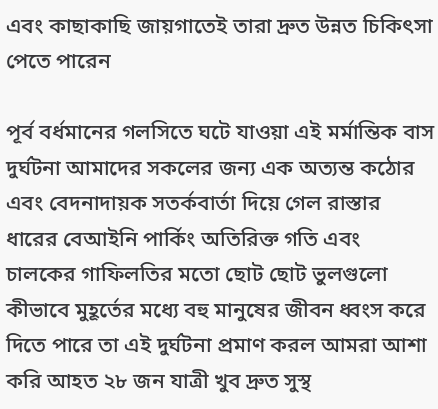এবং কাছাকাছি জায়গাতেই তারা দ্রুত উন্নত চিকিৎসা পেতে পারেন

পূর্ব বর্ধমানের গলসিতে ঘটে যাওয়া এই মর্মান্তিক বাস দুর্ঘটনা আমাদের সকলের জন্য এক অত্যন্ত কঠোর এবং বেদনাদায়ক সতর্কবার্তা দিয়ে গেল রাস্তার ধারের বেআইনি পার্কিং অতিরিক্ত গতি এবং চালকের গাফিলতির মতো ছোট ছোট ভুলগুলো কীভাবে মুহূর্তের মধ্যে বহু মানুষের জীবন ধ্বংস করে দিতে পারে তা এই দুর্ঘটনা প্রমাণ করল আমরা আশা করি আহত ২৮ জন যাত্রী খুব দ্রুত সুস্থ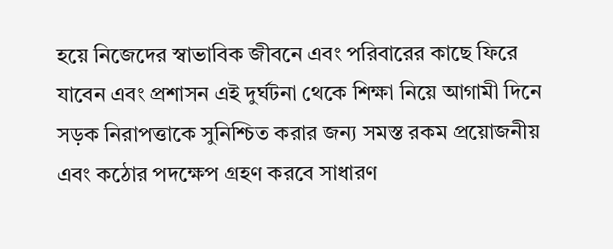হয়ে নিজেদের স্বাভাবিক জীবনে এবং পরিবারের কাছে ফিরে যাবেন এবং প্রশাসন এই দুর্ঘটনা থেকে শিক্ষা নিয়ে আগামী দিনে সড়ক নিরাপত্তাকে সুনিশ্চিত করার জন্য সমস্ত রকম প্রয়োজনীয় এবং কঠোর পদক্ষেপ গ্রহণ করবে সাধারণ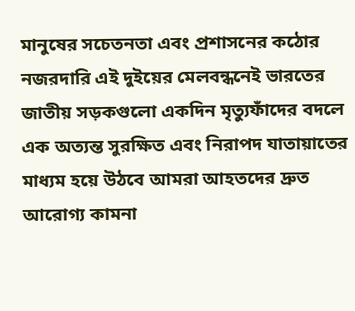মানুষের সচেতনতা এবং প্রশাসনের কঠোর নজরদারি এই দুইয়ের মেলবন্ধনেই ভারতের জাতীয় সড়কগুলো একদিন মৃত্যুফাঁদের বদলে এক অত্যন্ত সুরক্ষিত এবং নিরাপদ যাতায়াতের মাধ্যম হয়ে উঠবে আমরা আহতদের দ্রুত আরোগ্য কামনা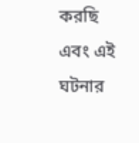করছি এবং এই ঘটনার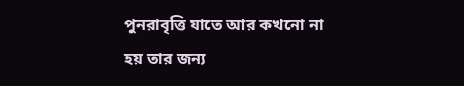পুনরাবৃত্তি যাতে আর কখনো না হয় তার জন্য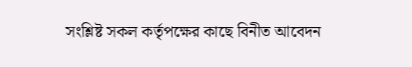সংশ্লিষ্ট সকল কর্তৃপক্ষের কাছে বিনীত আবেদন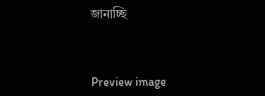জানাচ্ছি



Preview image